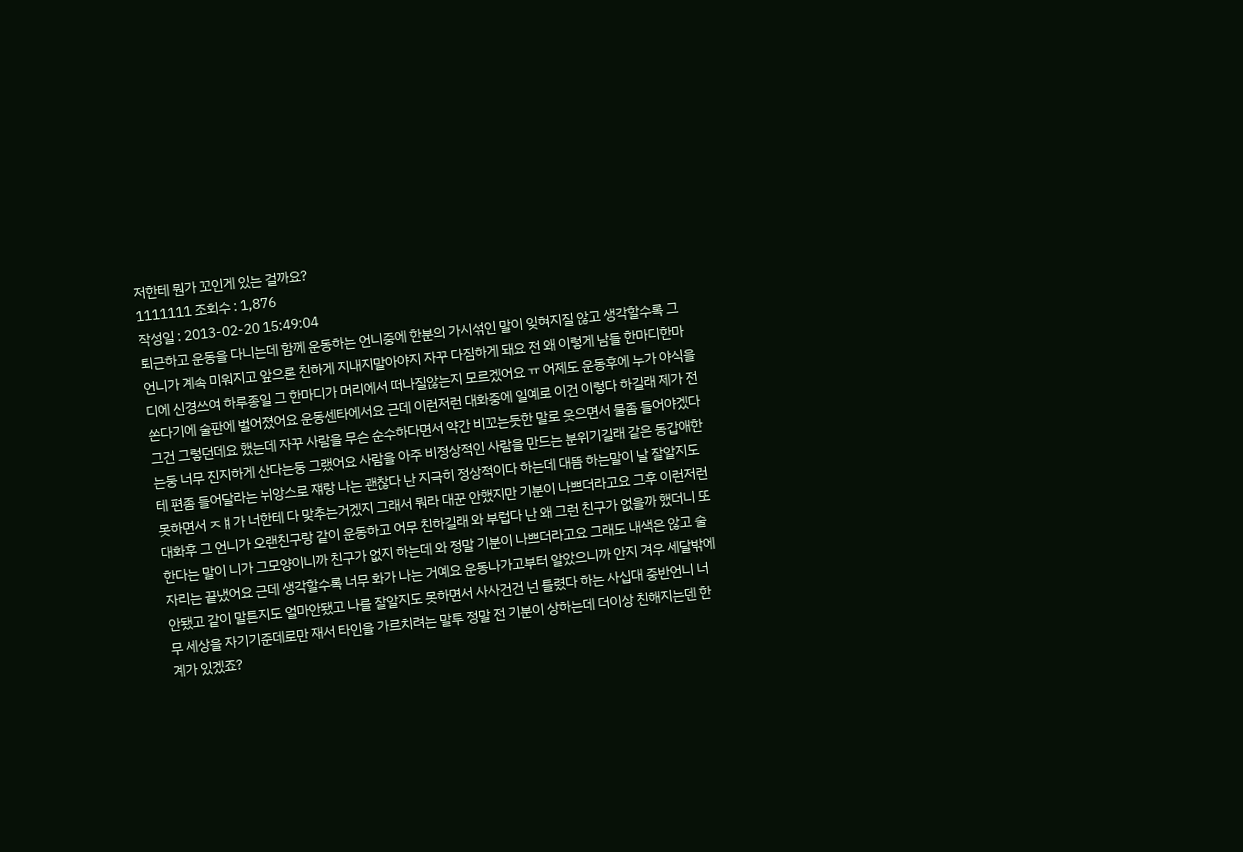저한테 뭔가 꼬인게 있는 걸까요?
1111111 조회수 : 1,876
작성일 : 2013-02-20 15:49:04
퇴근하고 운동을 다니는데 함께 운동하는 언니중에 한분의 가시섞인 말이 잊혀지질 않고 생각할수록 그 언니가 계속 미워지고 앞으론 친하게 지내지말아야지 자꾸 다짐하게 돼요 전 왜 이렇게 남들 한마디한마디에 신경쓰여 하루종일 그 한마디가 머리에서 떠나질않는지 모르겠어요 ㅠ 어제도 운동후에 누가 야식을 쏜다기에 술판에 벌어졌어요 운동센타에서요 근데 이런저런 대화중에 일예로 이건 이렇다 하길래 제가 전 그건 그렇던데요 했는데 자꾸 사람을 무슨 순수하다면서 약간 비꼬는듯한 말로 웃으면서 물좀 들어야겠다는둥 너무 진지하게 산다는둥 그랬어요 사람을 아주 비정상적인 사람을 만드는 분위기길래 같은 동갑애한테 편좀 들어달라는 뉘앙스로 쟤랑 나는 괜찮다 난 지극히 정상적이다 하는데 대뜸 하는말이 날 잘알지도 못하면서 ㅈㅒ가 너한테 다 맞추는거겠지 그래서 뭐라 대꾼 안했지만 기분이 나쁘더라고요 그후 이런저런 대화후 그 언니가 오랜친구랑 같이 운동하고 어무 친하길래 와 부럽다 난 왜 그런 친구가 없을까 했더니 또 한다는 말이 니가 그모양이니까 친구가 없지 하는데 와 정말 기분이 나쁘더라고요 그래도 내색은 않고 술자리는 끝냈어요 근데 생각할수록 너무 화가 나는 거예요 운동나가고부터 알았으니까 안지 겨우 세달밖에 안됐고 같이 말튼지도 얼마안됐고 나를 잘알지도 못하면서 사사건건 넌 틀렸다 하는 사십대 중반언니 너무 세상을 자기기준데로만 재서 타인을 가르치려는 말투 정말 전 기분이 상하는데 더이상 친해지는덴 한계가 있겠죠?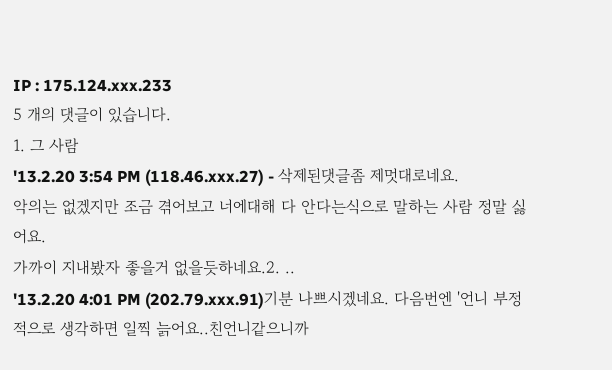IP : 175.124.xxx.233
5 개의 댓글이 있습니다.
1. 그 사람
'13.2.20 3:54 PM (118.46.xxx.27) - 삭제된댓글좀 제멋대로네요.
악의는 없겠지만 조금 겪어보고 너에대해 다 안다는식으로 말하는 사람 정말 싫어요.
가까이 지내봤자 좋을거 없을듯하네요.2. ..
'13.2.20 4:01 PM (202.79.xxx.91)기분 나쁘시겠네요. 다음번엔 '언니 부정적으로 생각하면 일찍 늙어요..친언니같으니까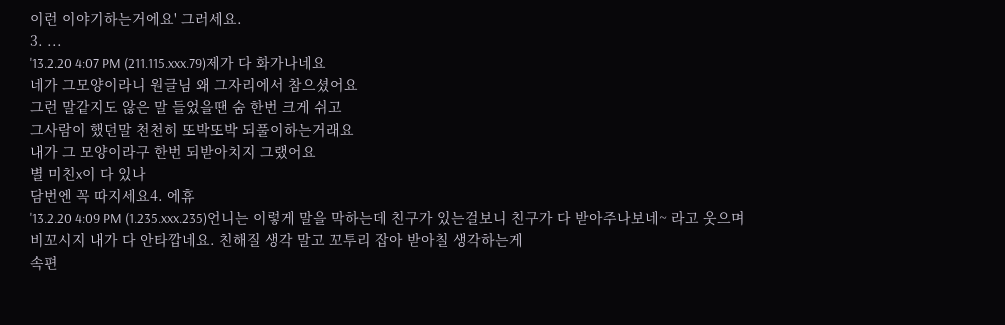이런 이야기하는거에요' 그러세요.
3. ...
'13.2.20 4:07 PM (211.115.xxx.79)제가 다 화가나네요
네가 그모양이라니 원글님 왜 그자리에서 참으셨어요
그런 말같지도 않은 말 들었을땐 숨 한번 크게 쉬고
그사람이 했던말 천천히 또박또박 되풀이하는거래요
내가 그 모양이라구 한번 되받아치지 그랬어요
별 미친x이 다 있나
담번엔 꼭 따지세요4. 에휴
'13.2.20 4:09 PM (1.235.xxx.235)언니는 이렇게 말을 막하는데 친구가 있는걸보니 친구가 다 받아주나보네~ 라고 웃으며
비꼬시지 내가 다 안타깝네요. 친해질 생각 말고 꼬투리 잡아 받아칠 생각하는게
속편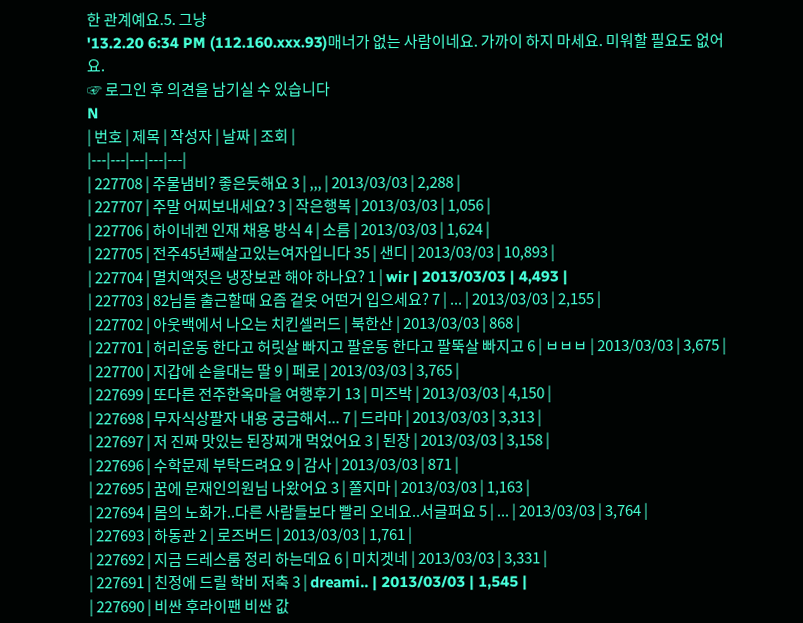한 관계예요.5. 그냥
'13.2.20 6:34 PM (112.160.xxx.93)매너가 없는 사람이네요. 가까이 하지 마세요. 미워할 필요도 없어요.
☞ 로그인 후 의견을 남기실 수 있습니다
N
| 번호 | 제목 | 작성자 | 날짜 | 조회 |
|---|---|---|---|---|
| 227708 | 주물냄비? 좋은듯해요 3 | ,,, | 2013/03/03 | 2,288 |
| 227707 | 주말 어찌보내세요? 3 | 작은행복 | 2013/03/03 | 1,056 |
| 227706 | 하이네켄 인재 채용 방식 4 | 소름 | 2013/03/03 | 1,624 |
| 227705 | 전주45년째살고있는여자입니다 35 | 샌디 | 2013/03/03 | 10,893 |
| 227704 | 멸치액젓은 냉장보관 해야 하나요? 1 | wir | 2013/03/03 | 4,493 |
| 227703 | 82님들 출근할때 요즘 겉옷 어떤거 입으세요? 7 | ... | 2013/03/03 | 2,155 |
| 227702 | 아웃백에서 나오는 치킨셀러드 | 북한산 | 2013/03/03 | 868 |
| 227701 | 허리운동 한다고 허릿살 빠지고 팔운동 한다고 팔뚝살 빠지고 6 | ㅂㅂㅂ | 2013/03/03 | 3,675 |
| 227700 | 지갑에 손을대는 딸 9 | 페로 | 2013/03/03 | 3,765 |
| 227699 | 또다른 전주한옥마을 여행후기 13 | 미즈박 | 2013/03/03 | 4,150 |
| 227698 | 무자식상팔자 내용 궁금해서... 7 | 드라마 | 2013/03/03 | 3,313 |
| 227697 | 저 진짜 맛있는 된장찌개 먹었어요 3 | 된장 | 2013/03/03 | 3,158 |
| 227696 | 수학문제 부탁드려요 9 | 감사 | 2013/03/03 | 871 |
| 227695 | 꿈에 문재인의원님 나왔어요 3 | 쫄지마 | 2013/03/03 | 1,163 |
| 227694 | 몸의 노화가..다른 사람들보다 빨리 오네요..서글퍼요 5 | ... | 2013/03/03 | 3,764 |
| 227693 | 하동관 2 | 로즈버드 | 2013/03/03 | 1,761 |
| 227692 | 지금 드레스룸 정리 하는데요 6 | 미치겟네 | 2013/03/03 | 3,331 |
| 227691 | 친정에 드릴 학비 저축 3 | dreami.. | 2013/03/03 | 1,545 |
| 227690 | 비싼 후라이팬 비싼 값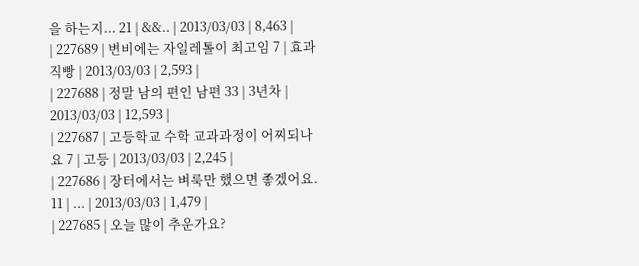을 하는지... 21 | &&.. | 2013/03/03 | 8,463 |
| 227689 | 변비에는 자일레톨이 최고임 7 | 효과직빵 | 2013/03/03 | 2,593 |
| 227688 | 정말 남의 편인 남편 33 | 3년차 | 2013/03/03 | 12,593 |
| 227687 | 고등학교 수학 교과과정이 어찌되나요 7 | 고등 | 2013/03/03 | 2,245 |
| 227686 | 장터에서는 벼룩만 했으면 좋겠어요. 11 | ... | 2013/03/03 | 1,479 |
| 227685 | 오늘 많이 추운가요?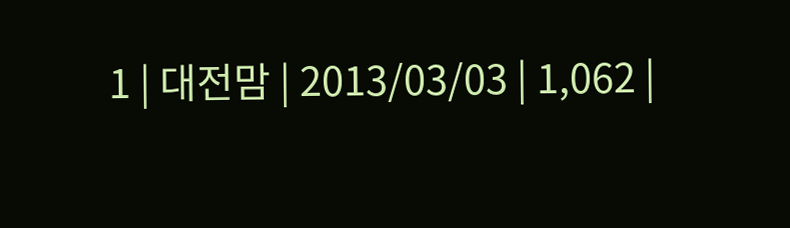1 | 대전맘 | 2013/03/03 | 1,062 |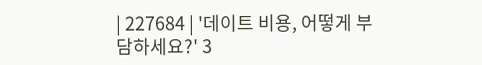| 227684 | '데이트 비용, 어떻게 부담하세요?' 3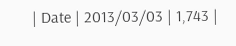| Date | 2013/03/03 | 1,743 |